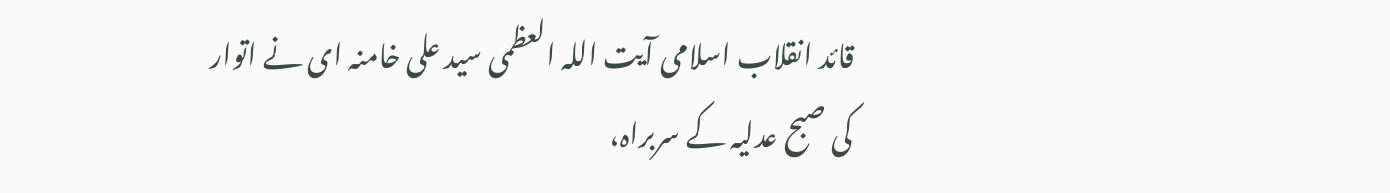قائد انقلاب اسلامی آيت اللہ العظمی سید علی خامنہ ای نے اتوار کی صبح عدلیہ کے سربراہ،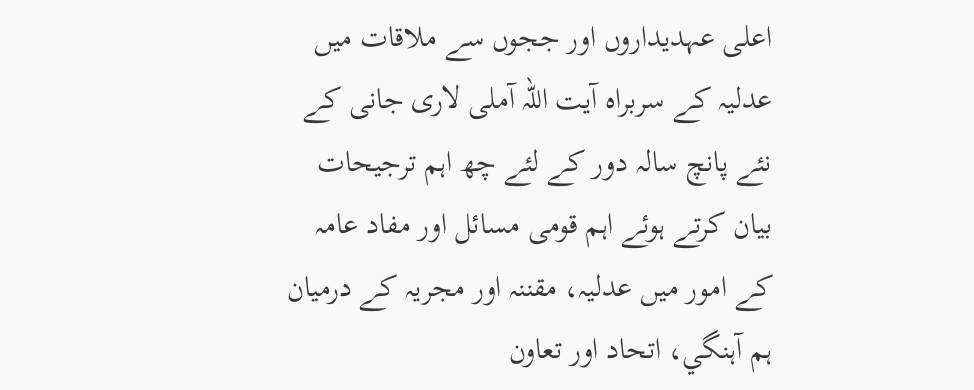اعلی عہدیداروں اور ججوں سے ملاقات میں عدلیہ کے سربراہ آیت اللہ آملی لاری جانی کے نئے پانچ سالہ دور کے لئے چھ اہم ترجیحات بیان کرتے ہوئے اہم قومی مسائل اور مفاد عامہ کے امور میں عدلیہ، مقننہ اور مجریہ کے درمیان ہم آہنگي، اتحاد اور تعاون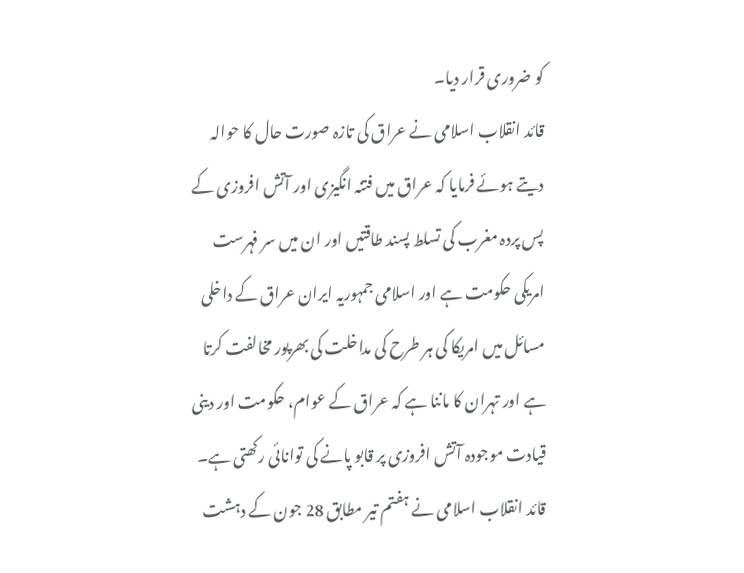کو ضروری قرار دیا۔
قائد انقلاب اسلامی نے عراق کی تازہ صورت حال کا حوالہ دیتے ہوئے فرمایا کہ عراق میں فتنہ انگیزی اور آتش افروزی کے پس پردہ مغرب کی تسلط پسند طاقتیں اور ان میں سر فہرست امریکی حکومت ہے اور اسلامی جمہوریہ ایران عراق کے داخلی مسائل میں امریکا کی ہر طرح کی مداخلت کی بھرپور مخالفت کرتا ہے اور تہران کا ماننا ہے کہ عراق کے عوام، حکومت اور دینی قیادت موجودہ آتش افروزی پر قابو پانے کی توانائی رکھتی ہے۔
قائد انقلاب اسلامی نے ہفتم تیر مطابق 28 جون کے دہشت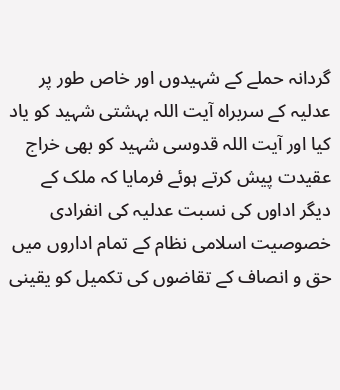گردانہ حملے کے شہیدوں اور خاص طور پر عدلیہ کے سربراہ آيت اللہ بہشتی شہید کو یاد کیا اور آيت اللہ قدوسی شہید کو بھی خراج عقیدت پیش کرتے ہوئے فرمایا کہ ملک کے دیگر اداوں کی نسبت عدلیہ کی انفرادی خصوصیت اسلامی نظام کے تمام اداروں میں حق و انصاف کے تقاضوں کی تکمیل کو یقینی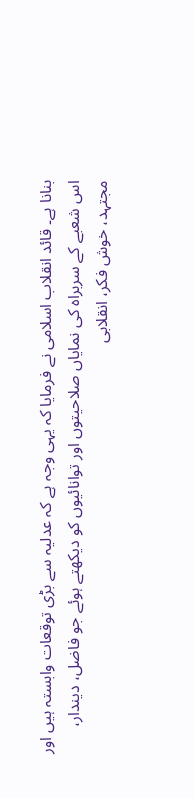بنانا ہے۔ قائد انقلاب اسلامی نے فرمایا کہ یہی وجہ ہے کہ عدلیہ سے بڑی توقعات وابستہ ہیں اور اس شعبے کے سربراہ کی نمایاں صلاحیتوں اور توانائیوں کو دیکھتے ہوئے جو فاضل، دیندار، مجتہد، خوش فکر، انقلابی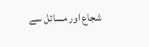شجاع اور مسائل سے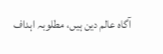آگاہ عالم دین ہیں، مطلوبہ اہداف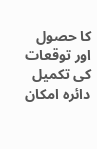کا حصول اور توقعات کی تکمیل دائرہ امکان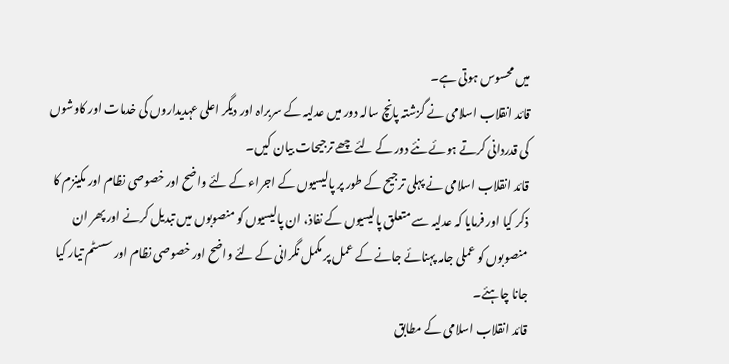میں محسوس ہوتی ہے۔
قائد انقلاب اسلامی نے گزشتہ پانچ سالہ دور میں عدلیہ کے سربراہ اور دیگر اعلی عہدیداروں کی خدمات اور کاوشوں کی قدردانی کرتے ہوئے نئے دور کے لئے چھے ترجیحات بیان کیں۔
قائد انقلاب اسلامی نے پہلی ترجیح کے طور پر پالیسیوں کے اجراء کے لئے واضح اور خصوصی نظام اور مکینزم کا ذکر کیا اور فرمایا کہ عدلیہ سے متعلق پالیسیوں کے نفاذ، ان پالیسیوں کو منصوبوں میں تبدیل کرنے اور پھر ان منصوبوں کو عملی جامہ پہنائے جانے کے عمل پر مکمل نگرانی کے لئے واضح اور خصوصی نظام اور سسٹم تیار کیا جانا چاہئے۔
قائد انقلاب اسلامی کے مطابق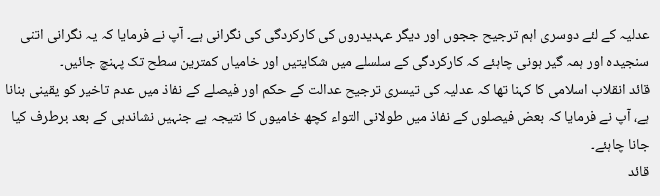عدلیہ کے لئے دوسری اہم ترجیح ججوں اور دیگر عہدیدروں کی کارکردگی کی نگرانی ہے۔ آپ نے فرمایا کہ یہ نگرانی اتنی سنجیدہ اور ہمہ گیر ہونی چاہئے کہ کارکردگی کے سلسلے میں شکایتیں اور خامیاں کمترین سطح تک پہنچ جائيں۔
قائد انقلاب اسلامی کا کہنا تھا کہ عدلیہ کی تیسری ترجیح عدالت کے حکم اور فیصلے کے نفاذ میں عدم تاخیر کو یقینی بنانا ہے، آپ نے فرمایا کہ بعض فیصلوں کے نفاذ میں طولانی التواء کچھ خامیوں کا نتیجہ ہے جنہیں نشاندہی کے بعد برطرف کیا جانا چاہئے۔
قائد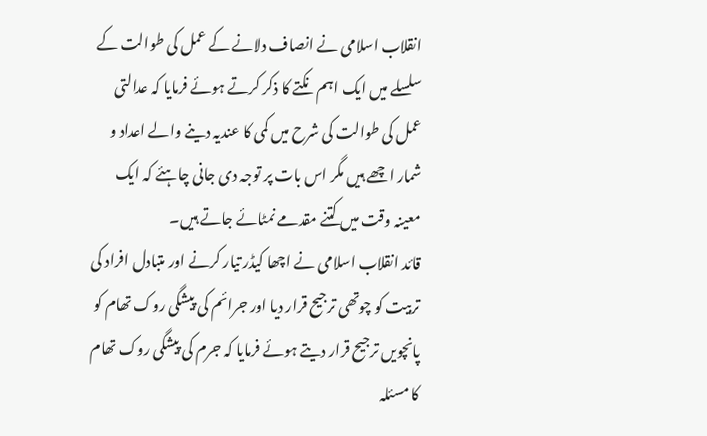انقلاب اسلامی نے انصاف دلانے کے عمل کی طوالت کے سلسلے میں ایک اہم نکتے کا ذکر کرتے ہوئے فرمایا کہ عدالتی عمل کی طوالت کی شرح میں کمی کا عندیہ دینے والے اعداد و شمار اچھے ہیں مگر اس بات پر توجہ دی جانی چاہئے کہ ایک معینہ وقت میں کتنے مقدمے نمٹائے جاتے ہیں۔
قائد انقلاب اسلامی نے اچھا کیڈر تیار کرنے اور متبادل افراد کی تربیت کو چوتھی ترجیح قرار دیا اور جرائم کی پیشگی روک تھام کو پانچویں ترجیح قرار دیتے ہوئے فرمایا کہ جرم کی پیشگی روک تھام کا مسئلہ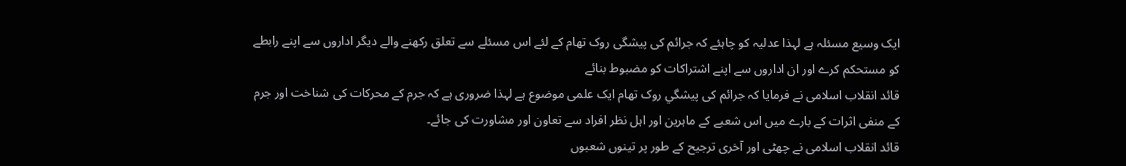ایک وسیع مسئلہ ہے لہذا عدلیہ کو چاہئے کہ جرائم کی پیشگی روک تھام کے لئے اس مسئلے سے تعلق رکھنے والے دیگر اداروں سے اپنے رابطے کو مستحکم کرے اور ان اداروں سے اپنے اشتراکات کو مضبوط بنائے
قائد انقلاب اسلامی نے فرمایا کہ جرائم کی پیشگي روک تھام ایک علمی موضوع ہے لہذا ضروری ہے کہ جرم کے محرکات کی شناخت اور جرم کے منفی اثرات کے بارے میں اس شعبے کے ماہرین اور اہل نظر افراد سے تعاون اور مشاورت کی جائے۔
قائد انقلاب اسلامی نے چھٹی اور آخری ترجیح کے طور پر تینوں شعبوں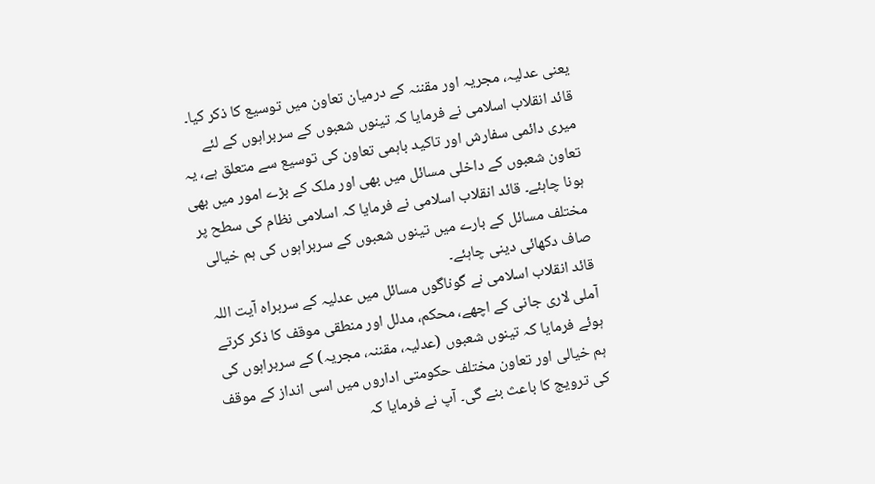یعنی عدلیہ، مجریہ اور مقننہ کے درمیان تعاون میں توسیع کا ذکر کیا۔ قائد انقلاب اسلامی نے فرمایا کہ تینوں شعبوں کے سربراہوں کے لئے میری دائمی سفارش اور تاکید باہمی تعاون کی توسیع سے متعلق ہے، یہ تعاون شعبوں کے داخلی مسائل میں بھی اور ملک کے بڑے امور میں بھی ہونا چاہئے۔ قائد انقلاب اسلامی نے فرمایا کہ اسلامی نظام کی سطح پر مختلف مسائل کے بارے میں تینوں شعبوں کے سربراہوں کی ہم خیالی صاف دکھائی دینی چاہئے۔
قائد انقلاب اسلامی نے گوناگوں مسائل میں عدلیہ کے سربراہ آيت اللہ آملی لاری جانی کے اچھے، محکم، مدلل اور منطقی موقف کا ذکر کرتے ہوئے فرمایا کہ تینوں شعبوں (عدلیہ، مقننہ، مجریہ) کے سربراہوں کی ہم خیالی اور تعاون مختلف حکومتی اداروں میں اسی انداز کے موقف کی ترویج کا باعث بنے گی۔ آپ نے فرمایا کہ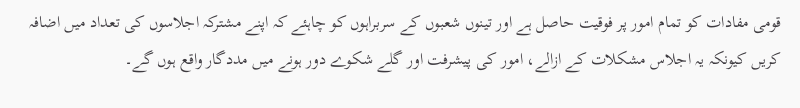قومی مفادات کو تمام امور پر فوقیت حاصل ہے اور تینوں شعبوں کے سربراہوں کو چاہئے کہ اپنے مشترکہ اجلاسوں کی تعداد میں اضافہ کریں کیونکہ یہ اجلاس مشکلات کے ازالے، امور کی پیشرفت اور گلے شکوے دور ہونے میں مددگار واقع ہوں گے۔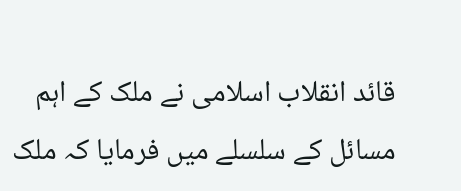قائد انقلاب اسلامی نے ملک کے اہم مسائل کے سلسلے میں فرمایا کہ ملک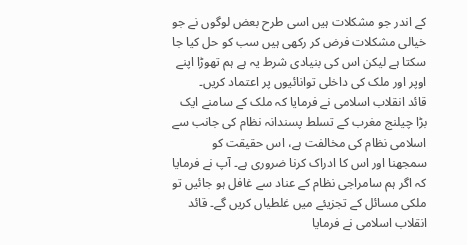کے اندر جو مشکلات ہیں اسی طرح بعض لوگوں نے جو خیالی مشکلات فرض کر رکھی ہیں سب کو حل کیا جا سکتا ہے لیکن اس کی بنیادی شرط یہ ہے ہم تھوڑا اپنے اوپر اور ملک کی داخلی توانائیوں پر اعتماد کریں۔
قائد انقلاب اسلامی نے فرمایا کہ ملک کے سامنے ایک بڑا چیلنج مغرب کے تسلط پسندانہ نظام کی جانب سے اسلامی نظام کی مخالفت ہے، اس حقیقت کو سمجھنا اور اس کا ادراک کرنا ضروری ہے۔ آپ نے فرمایا کہ اگر ہم سامراجی نظام کے عناد سے غافل ہو جائیں تو ملکی مسائل کے تجزیئے میں غلطیاں کریں گے۔ قائد انقلاب اسلامی نے فرمایا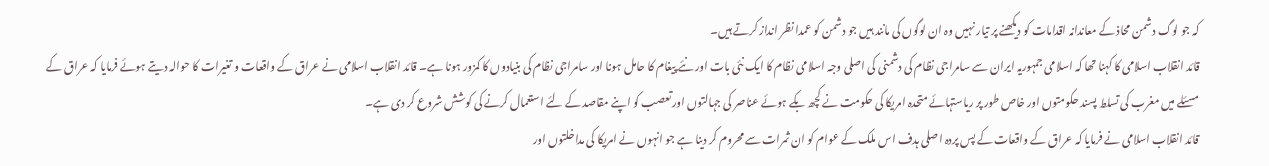کہ جو لوگ دشمن محاذ کے معاندانہ اقدامات کو دیکھنے پر تیار نہیں وہ ان لوگوں کی مانند ہیں جو دشمن کو عمدا نظر انداز کرتے ہیں۔
قائد انقلاب اسلامی کا کہنا تھا کہ اسلامی جمہوریہ ایران سے سامراجی نظام کی دشمنی کی اصلی وجہ اسلامی نظام کا ایک نئی بات اور نئے پیغام کا حامل ہونا اور سامراجی نظام کی بنیادوں کا کمزور ہونا ہے۔ قائد انقلاب اسلامی نے عراق کے واقعات و تغیرات کا حوالہ دیتے ہوئے فرمایا کہ عراق کے مسئلے میں مغرب کی تسلط پسند حکومتوں اور خاص طور پر ریاستہائے متحدہ امریکا کی حکومت نے کچھ بکے ہوئے عناصر کی جہالتوں اور تعصب کو اپنے مقاصد کے لئے استعمال کرنے کی کوشش شروع کر دی ہے۔
قائد انقلاب اسلامی نے فرمایا کہ عراق کے واقعات کے پس پردہ اصلی ہدف اس ملک کے عوام کو ان ثمرات سے محروم کر دینا ہے جو انہوں نے امریکا کی مداخلتوں اور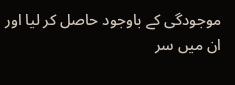موجودگی کے باوجود حاصل کر لیا اور ان میں سر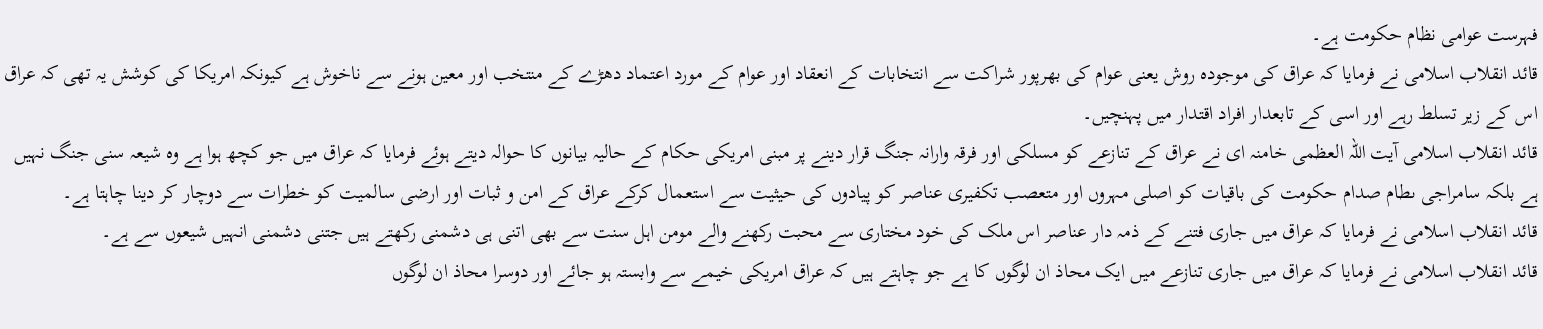فہرست عوامی نظام حکومت ہے۔
قائد انقلاب اسلامی نے فرمایا کہ عراق کی موجودہ روش یعنی عوام کی بھرپور شراکت سے انتخابات کے انعقاد اور عوام کے مورد اعتماد دھڑے کے منتخب اور معین ہونے سے ناخوش ہے کیونکہ امریکا کی کوشش یہ تھی کہ عراق اس کے زیر تسلط رہے اور اسی کے تابعدار افراد اقتدار میں پہنچیں۔
قائد انقلاب اسلامی آیت اللہ العظمی خامنہ ای نے عراق کے تنازعے کو مسلکی اور فرقہ وارانہ جنگ قرار دینے پر مبنی امریکی حکام کے حالیہ بیانوں کا حوالہ دیتے ہوئے فرمایا کہ عراق میں جو کچھ ہوا ہے وہ شیعہ سنی جنگ نہیں ہے بلکہ سامراجی ںطام صدام حکومت کی باقیات کو اصلی مہروں اور متعصب تکفیری عناصر کو پیادوں کی حیثیت سے استعمال کرکے عراق کے امن و ثبات اور ارضی سالمیت کو خطرات سے دوچار کر دینا چاہتا ہے۔
قائد انقلاب اسلامی نے فرمایا کہ عراق میں جاری فتنے کے ذمہ دار عناصر اس ملک کی خود مختاری سے محبت رکھنے والے مومن اہل سنت سے بھی اتنی ہی دشمنی رکھتے ہیں جتنی دشمنی انہیں شیعوں سے ہے۔
قائد انقلاب اسلامی نے فرمایا کہ عراق میں جاری تنازعے میں ایک محاذ ان لوگوں کا ہے جو چاہتے ہیں کہ عراق امریکی خیمے سے وابستہ ہو جائے اور دوسرا محاذ ان لوگوں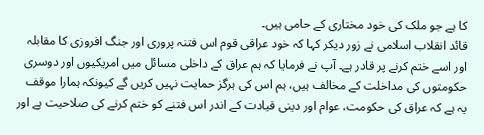کا ہے جو ملک کی خود مختاری کے حامی ہیں۔
قائد انقلاب اسلامی نے زور دیکر کہا کہ خود عراقی قوم اس فتنہ پروری اور جنگ افروزی کا مقابلہ اور اسے ختم کرنے پر قادر ہے۔ آپ نے فرمایا کہ ہم عراق کے داخلی مسائل میں امریکیوں اور دوسری حکومتوں کی مداخلت کے مخالف ہیں، ہم اس کی ہرگز حمایت نہیں کریں گے کیونکہ ہمارا موقف یہ ہے کہ عراق کی حکومت، عوام اور دینی قیادت کے اندر اس فتنے کو ختم کرنے کی صلاحیت ہے اور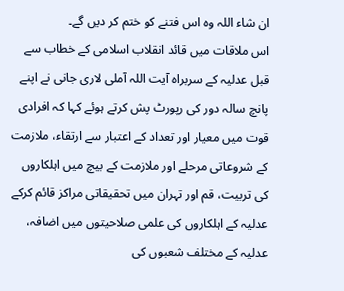ان شاء اللہ وہ اس فتنے کو ختم کر دیں گے۔
اس ملاقات میں قائد انقلاب اسلامی کے خطاب سے قبل عدلیہ کے سربراہ آیت اللہ آملی لاری جانی نے اپنے پانچ سالہ دور کی رپورٹ پش کرتے ہوئے کہا کہ افرادی قوت میں معیار اور تعداد کے اعتبار سے ارتقاء، ملازمت کے شروعاتی مرحلے اور ملازمت کے بیچ میں اہلکاروں کی تربیت، قم اور تہران میں تحقیقاتی مراکز قائم کرکے عدلیہ کے اہلکاروں کی علمی صلاحیتوں میں اضافہ، عدلیہ کے مختلف شعبوں کی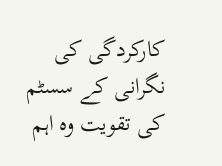کارکردگی کی نگرانی کے سسٹم کی تقویت وہ اہم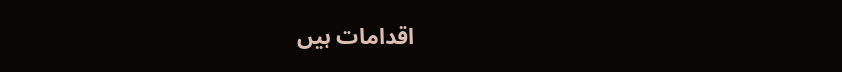اقدامات ہیں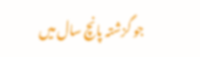جو گزشتہ پانچ سال میں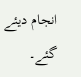انجام دیئے گئے۔